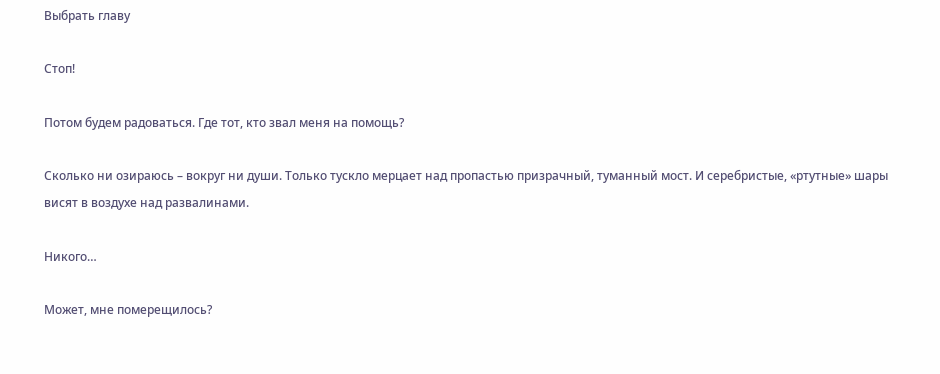Выбрать главу

Стоп!

Потом будем радоваться. Где тот, кто звал меня на помощь?

Сколько ни озираюсь – вокруг ни души. Только тускло мерцает над пропастью призрачный, туманный мост. И серебристые, «ртутные» шары висят в воздухе над развалинами.

Никого…

Может, мне померещилось?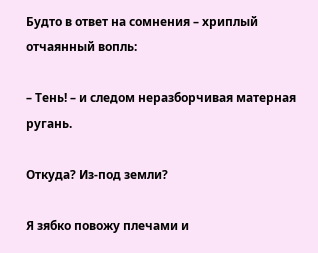Будто в ответ на сомнения – хриплый отчаянный вопль:

– Тень! – и следом неразборчивая матерная ругань.

Откуда? Из-под земли?

Я зябко повожу плечами и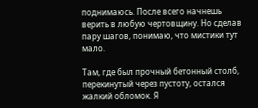поднимаюсь. После всего начнешь верить в любую чертовщину. Но сделав пару шагов, понимаю, что мистики тут мало.

Там, где был прочный бетонный столб, перекинутый через пустоту, остался жалкий обломок. Я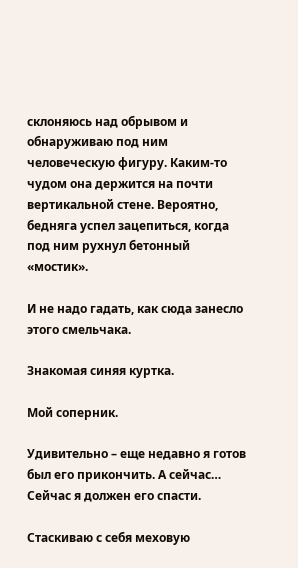склоняюсь над обрывом и обнаруживаю под ним человеческую фигуру. Каким-то чудом она держится на почти вертикальной стене. Вероятно, бедняга успел зацепиться, когда под ним рухнул бетонный «мостик».

И не надо гадать, как сюда занесло этого смельчака.

Знакомая синяя куртка.

Мой соперник.

Удивительно – еще недавно я готов был его прикончить. А сейчас… Сейчас я должен его спасти.

Стаскиваю с себя меховую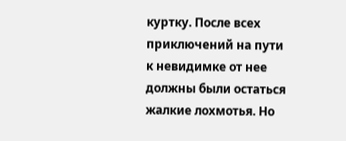куртку. После всех приключений на пути к невидимке от нее должны были остаться жалкие лохмотья. Но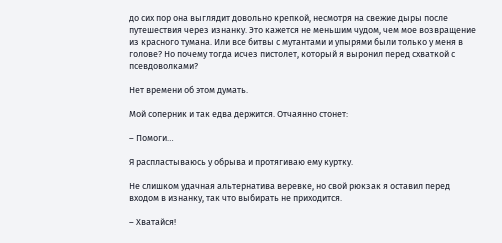до сих пор она выглядит довольно крепкой, несмотря на свежие дыры после путешествия через изнанку. Это кажется не меньшим чудом, чем мое возвращение из красного тумана. Или все битвы с мутантами и упырями были только у меня в голове? Но почему тогда исчез пистолет, который я выронил перед схваткой с псевдоволками?

Нет времени об этом думать.

Мой соперник и так едва держится. Отчаянно стонет:

– Помоги…

Я распластываюсь у обрыва и протягиваю ему куртку.

Не слишком удачная альтернатива веревке, но свой рюкзак я оставил перед входом в изнанку, так что выбирать не приходится.

– Хватайся!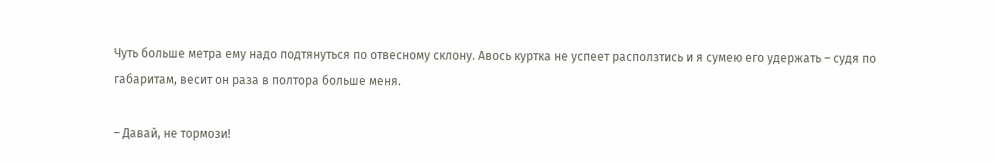Чуть больше метра ему надо подтянуться по отвесному склону. Авось куртка не успеет расползтись и я сумею его удержать – судя по габаритам, весит он раза в полтора больше меня.

– Давай, не тормози!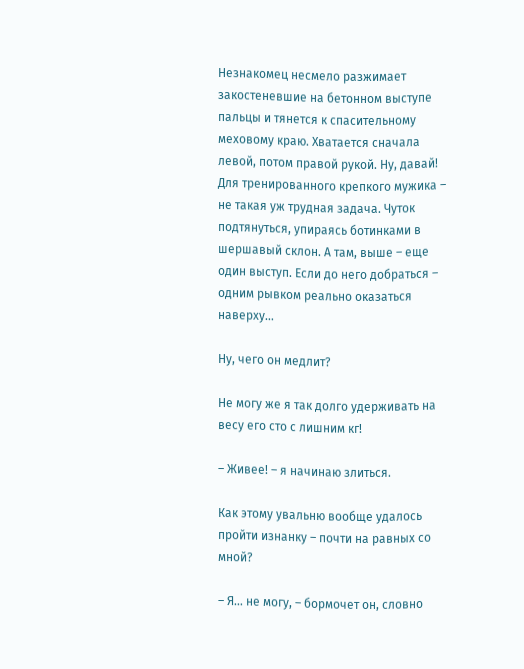Незнакомец несмело разжимает закостеневшие на бетонном выступе пальцы и тянется к спасительному меховому краю. Хватается сначала левой, потом правой рукой. Ну, давай! Для тренированного крепкого мужика – не такая уж трудная задача. Чуток подтянуться, упираясь ботинками в шершавый склон. А там, выше – еще один выступ. Если до него добраться – одним рывком реально оказаться наверху…

Ну, чего он медлит?

Не могу же я так долго удерживать на весу его сто с лишним кг!

– Живее! – я начинаю злиться.

Как этому увальню вообще удалось пройти изнанку – почти на равных со мной?

– Я… не могу, – бормочет он, словно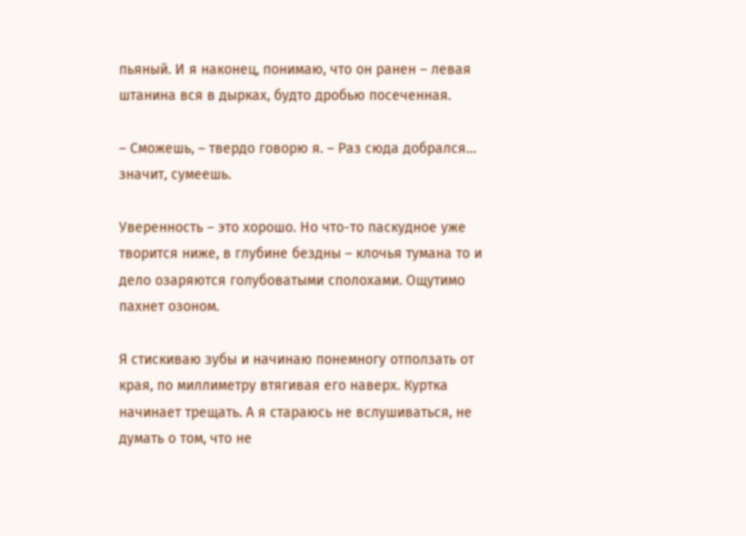пьяный. И я наконец, понимаю, что он ранен – левая штанина вся в дырках, будто дробью посеченная.

– Сможешь, – твердо говорю я. – Раз сюда добрался… значит, сумеешь.

Уверенность – это хорошо. Но что-то паскудное уже творится ниже, в глубине бездны – клочья тумана то и дело озаряются голубоватыми сполохами. Ощутимо пахнет озоном.

Я стискиваю зубы и начинаю понемногу отползать от края, по миллиметру втягивая его наверх. Куртка начинает трещать. А я стараюсь не вслушиваться, не думать о том, что не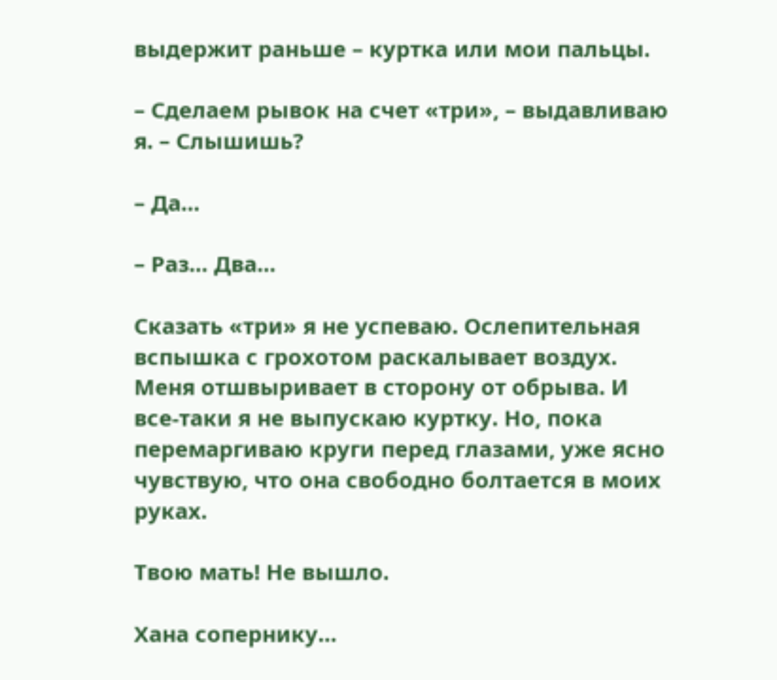выдержит раньше – куртка или мои пальцы.

– Сделаем рывок на счет «три», – выдавливаю я. – Слышишь?

– Да…

– Раз… Два…

Сказать «три» я не успеваю. Ослепительная вспышка с грохотом раскалывает воздух. Меня отшвыривает в сторону от обрыва. И все-таки я не выпускаю куртку. Но, пока перемаргиваю круги перед глазами, уже ясно чувствую, что она свободно болтается в моих руках.

Твою мать! Не вышло.

Хана сопернику…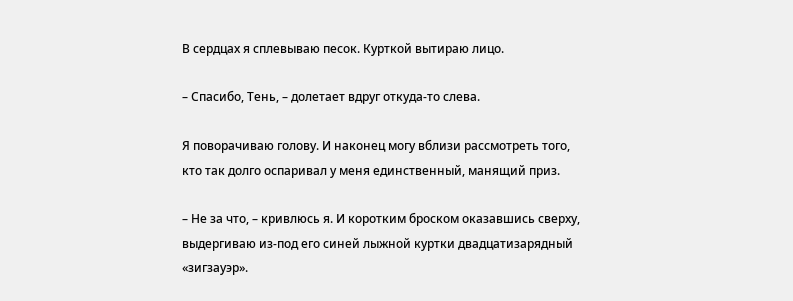В сердцах я сплевываю песок. Курткой вытираю лицо.

– Спасибо, Тень, – долетает вдруг откуда-то слева.

Я поворачиваю голову. И наконец могу вблизи рассмотреть того, кто так долго оспаривал у меня единственный, манящий приз.

– Не за что, – кривлюсь я. И коротким броском оказавшись сверху, выдергиваю из-под его синей лыжной куртки двадцатизарядный «зигзауэр».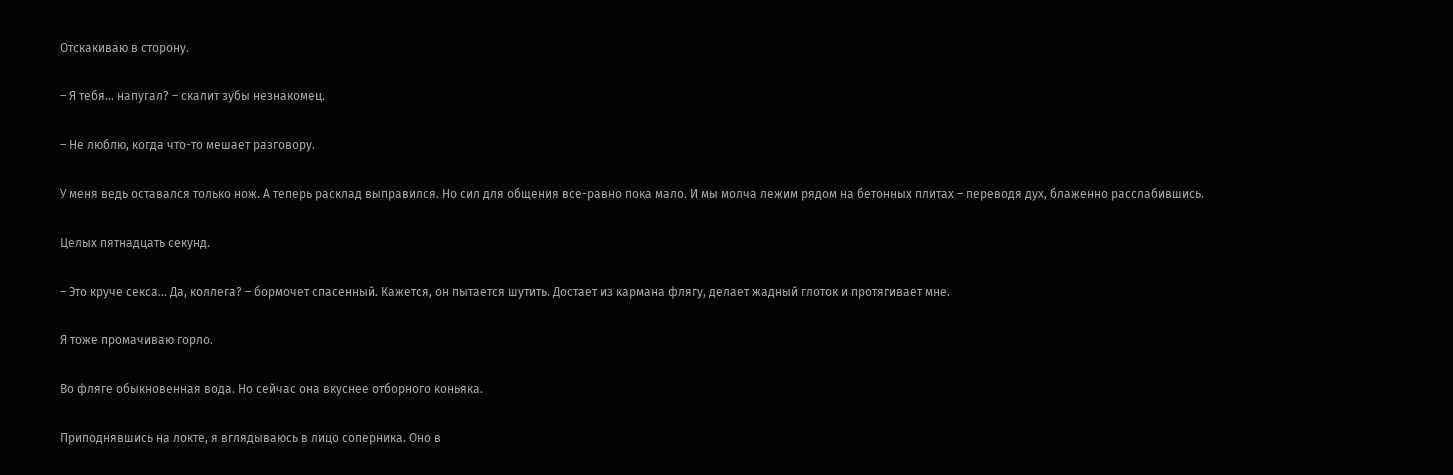Отскакиваю в сторону.

– Я тебя… напугал? – скалит зубы незнакомец.

– Не люблю, когда что-то мешает разговору.

У меня ведь оставался только нож. А теперь расклад выправился. Но сил для общения все-равно пока мало. И мы молча лежим рядом на бетонных плитах – переводя дух, блаженно расслабившись.

Целых пятнадцать секунд.

– Это круче секса… Да, коллега? – бормочет спасенный. Кажется, он пытается шутить. Достает из кармана флягу, делает жадный глоток и протягивает мне.

Я тоже промачиваю горло.

Во фляге обыкновенная вода. Но сейчас она вкуснее отборного коньяка.

Приподнявшись на локте, я вглядываюсь в лицо соперника. Оно в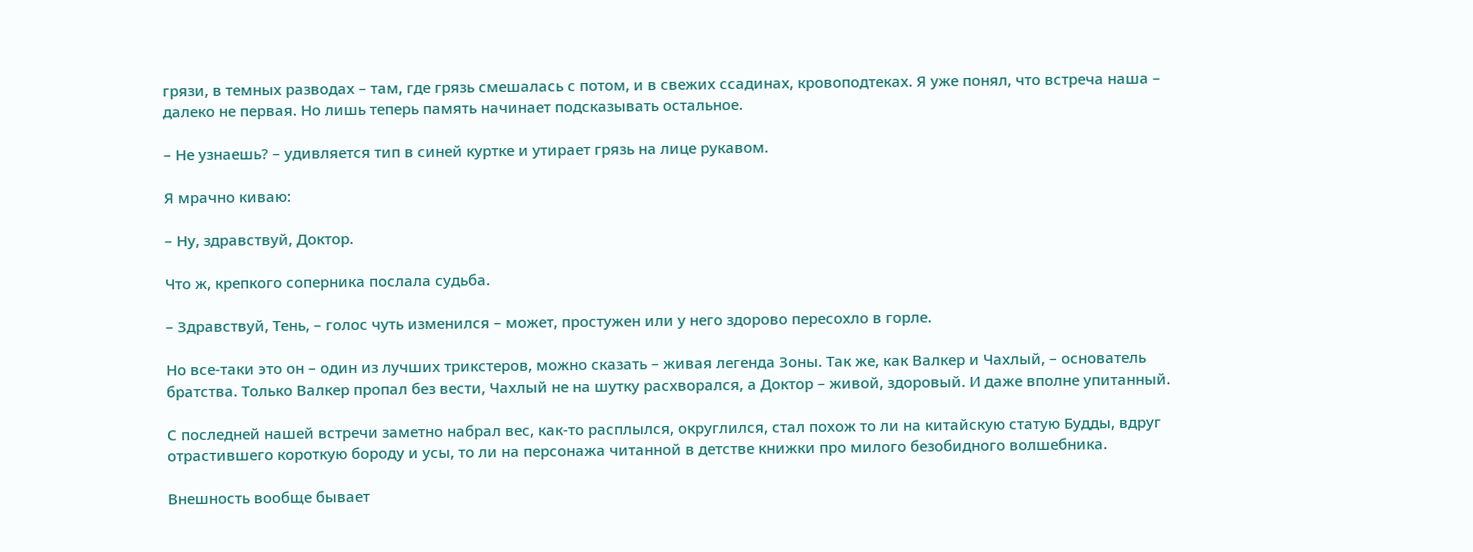грязи, в темных разводах – там, где грязь смешалась с потом, и в свежих ссадинах, кровоподтеках. Я уже понял, что встреча наша – далеко не первая. Но лишь теперь память начинает подсказывать остальное.

– Не узнаешь? – удивляется тип в синей куртке и утирает грязь на лице рукавом.

Я мрачно киваю:

– Ну, здравствуй, Доктор.

Что ж, крепкого соперника послала судьба.

– Здравствуй, Тень, – голос чуть изменился – может, простужен или у него здорово пересохло в горле.

Но все-таки это он – один из лучших трикстеров, можно сказать – живая легенда Зоны. Так же, как Валкер и Чахлый, – основатель братства. Только Валкер пропал без вести, Чахлый не на шутку расхворался, а Доктор – живой, здоровый. И даже вполне упитанный.

С последней нашей встречи заметно набрал вес, как-то расплылся, округлился, стал похож то ли на китайскую статую Будды, вдруг отрастившего короткую бороду и усы, то ли на персонажа читанной в детстве книжки про милого безобидного волшебника.

Внешность вообще бывает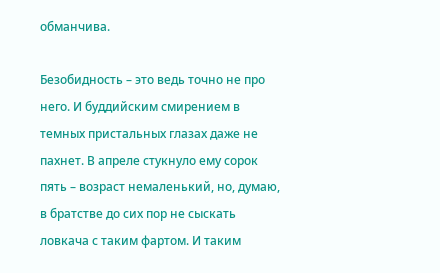обманчива.

Безобидность – это ведь точно не про него. И буддийским смирением в темных пристальных глазах даже не пахнет. В апреле стукнуло ему сорок пять – возраст немаленький, но, думаю, в братстве до сих пор не сыскать ловкача с таким фартом. И таким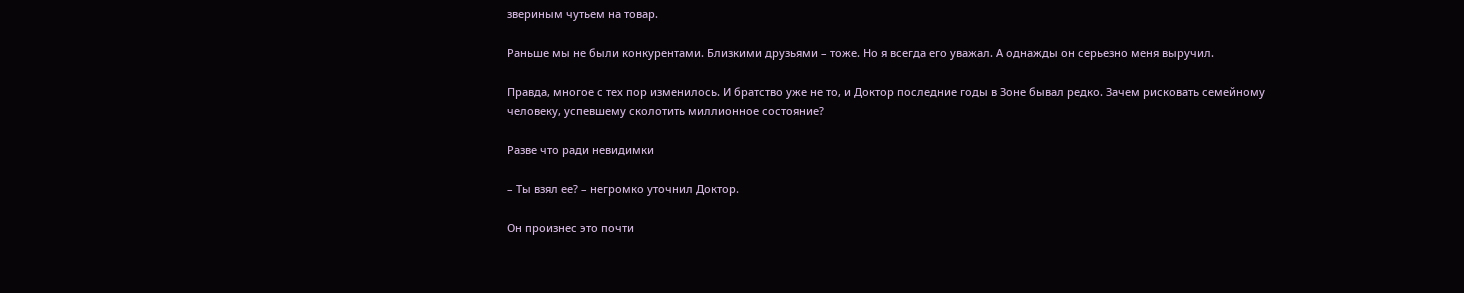звериным чутьем на товар.

Раньше мы не были конкурентами. Близкими друзьями – тоже. Но я всегда его уважал. А однажды он серьезно меня выручил.

Правда, многое с тех пор изменилось. И братство уже не то, и Доктор последние годы в Зоне бывал редко. Зачем рисковать семейному человеку, успевшему сколотить миллионное состояние?

Разве что ради невидимки

– Ты взял ее? – негромко уточнил Доктор.

Он произнес это почти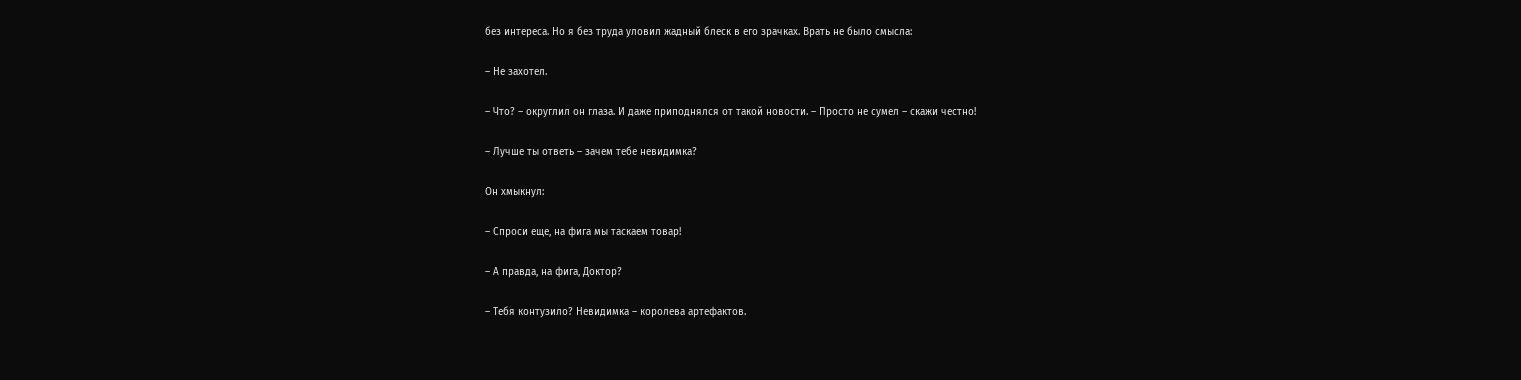без интереса. Но я без труда уловил жадный блеск в его зрачках. Врать не было смысла:

– Не захотел.

– Что? – округлил он глаза. И даже приподнялся от такой новости. – Просто не сумел – скажи честно!

– Лучше ты ответь – зачем тебе невидимка?

Он хмыкнул:

– Спроси еще, на фига мы таскаем товар!

– А правда, на фига, Доктор?

– Тебя контузило? Невидимка – королева артефактов.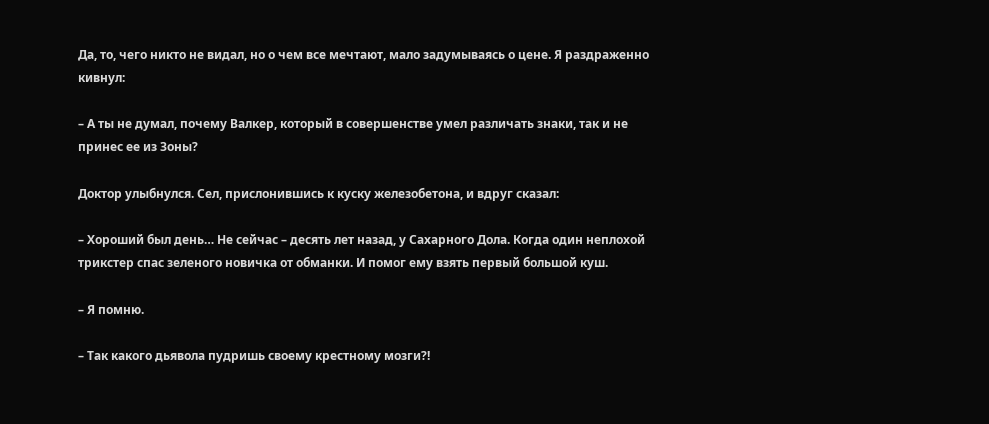Да, то, чего никто не видал, но о чем все мечтают, мало задумываясь о цене. Я раздраженно кивнул:

– А ты не думал, почему Валкер, который в совершенстве умел различать знаки, так и не принес ее из Зоны?

Доктор улыбнулся. Сел, прислонившись к куску железобетона, и вдруг сказал:

– Хороший был день… Не сейчас – десять лет назад, у Сахарного Дола. Когда один неплохой трикстер спас зеленого новичка от обманки. И помог ему взять первый большой куш.

– Я помню.

– Так какого дьявола пудришь своему крестному мозги?!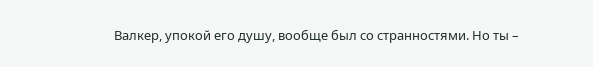Валкер, упокой его душу, вообще был со странностями. Но ты –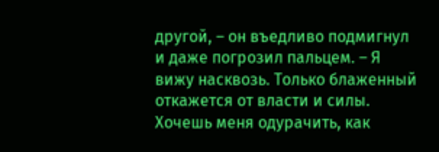другой, – он въедливо подмигнул и даже погрозил пальцем. – Я вижу насквозь. Только блаженный откажется от власти и силы. Хочешь меня одурачить, как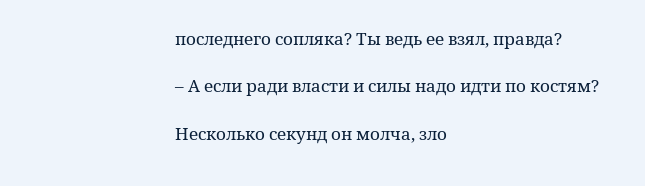последнего сопляка? Ты ведь ее взял, правда?

– А если ради власти и силы надо идти по костям?

Несколько секунд он молча, зло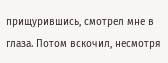прищурившись, смотрел мне в глаза. Потом вскочил, несмотря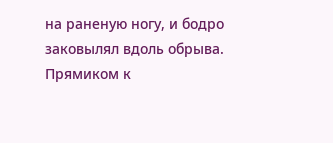на раненую ногу, и бодро заковылял вдоль обрыва. Прямиком к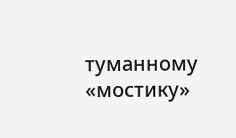туманному «мостику»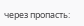через пропасть: